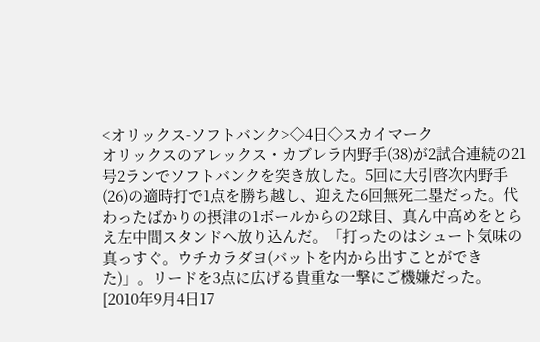<オリックス-ソフトバンク>◇4日◇スカイマーク
オリックスのアレックス・カブレラ内野手(38)が2試合連続の21号2ランでソフトバンクを突き放した。5回に大引啓次内野手(26)の適時打で1点を勝ち越し、迎えた6回無死二塁だった。代わったばかりの摂津の1ボールからの2球目、真ん中高めをとらえ左中間スタンドへ放り込んだ。「打ったのはシュート気味の真っすぐ。ウチカラダヨ(バットを内から出すことができた)」。リードを3点に広げる貴重な一撃にご機嫌だった。
[2010年9月4日17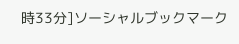時33分]ソーシャルブックマーク